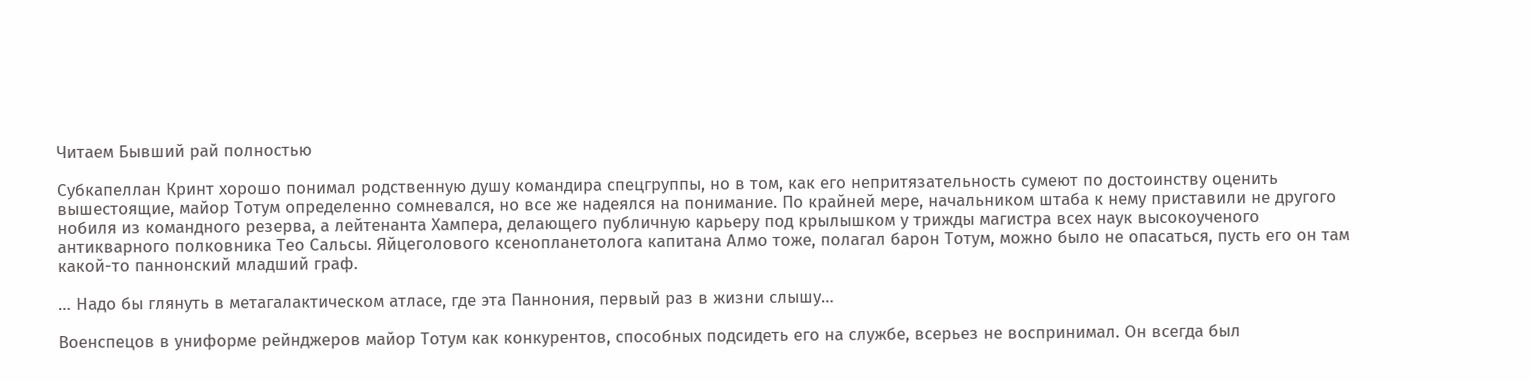Читаем Бывший рай полностью

Субкапеллан Кринт хорошо понимал родственную душу командира спецгруппы, но в том, как его непритязательность сумеют по достоинству оценить вышестоящие, майор Тотум определенно сомневался, но все же надеялся на понимание. По крайней мере, начальником штаба к нему приставили не другого нобиля из командного резерва, а лейтенанта Хампера, делающего публичную карьеру под крылышком у трижды магистра всех наук высокоученого антикварного полковника Тео Сальсы. Яйцеголового ксенопланетолога капитана Алмо тоже, полагал барон Тотум, можно было не опасаться, пусть его он там какой-то паннонский младший граф.

… Надо бы глянуть в метагалактическом атласе, где эта Паннония, первый раз в жизни слышу…

Военспецов в униформе рейнджеров майор Тотум как конкурентов, способных подсидеть его на службе, всерьез не воспринимал. Он всегда был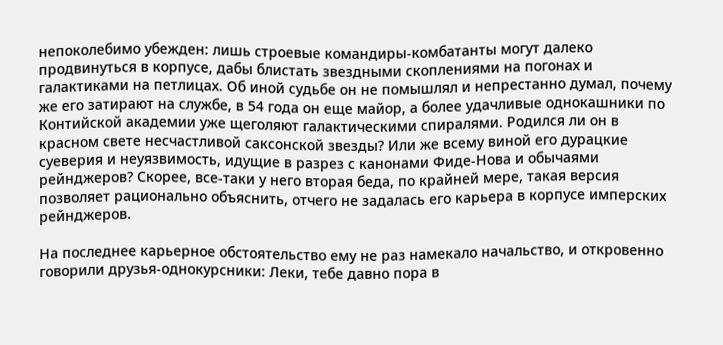непоколебимо убежден: лишь строевые командиры-комбатанты могут далеко продвинуться в корпусе, дабы блистать звездными скоплениями на погонах и галактиками на петлицах. Об иной судьбе он не помышлял и непрестанно думал, почему же его затирают на службе, в 54 года он еще майор, а более удачливые однокашники по Контийской академии уже щеголяют галактическими спиралями. Родился ли он в красном свете несчастливой саксонской звезды? Или же всему виной его дурацкие суеверия и неуязвимость, идущие в разрез с канонами Фиде-Нова и обычаями рейнджеров? Скорее, все-таки у него вторая беда, по крайней мере, такая версия позволяет рационально объяснить, отчего не задалась его карьера в корпусе имперских рейнджеров.

На последнее карьерное обстоятельство ему не раз намекало начальство, и откровенно говорили друзья-однокурсники: Леки, тебе давно пора в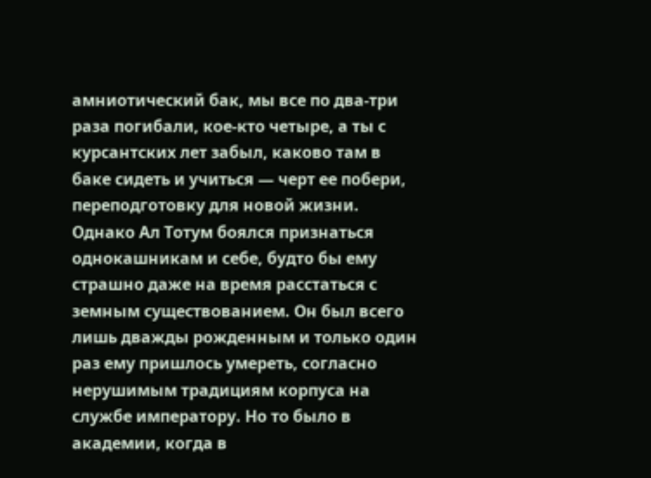амниотический бак, мы все по два-три раза погибали, кое-кто четыре, а ты с курсантских лет забыл, каково там в баке сидеть и учиться — черт ее побери, переподготовку для новой жизни. Однако Ал Тотум боялся признаться однокашникам и себе, будто бы ему страшно даже на время расстаться с земным существованием. Он был всего лишь дважды рожденным и только один раз ему пришлось умереть, согласно нерушимым традициям корпуса на службе императору. Но то было в академии, когда в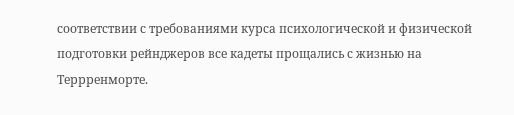соответствии с требованиями курса психологической и физической подготовки рейнджеров все кадеты прощались с жизнью на Террренморте.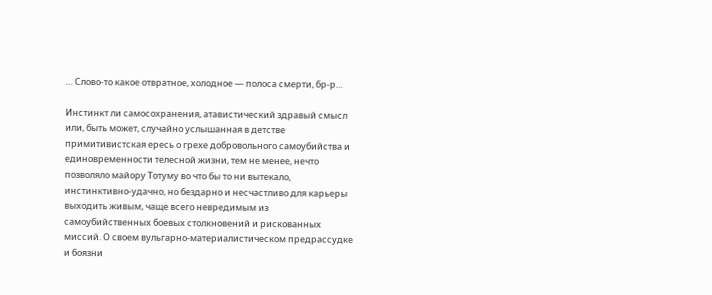… Слово-то какое отвратное, холодное — полоса смерти, бр-р…

Инстинкт ли самосохранения, атавистический здравый смысл или, быть может, случайно услышанная в детстве примитивистская ересь о грехе добровольного самоубийства и единовременности телесной жизни, тем не менее, нечто позволяло майору Тотуму во что бы то ни вытекало, инстинктивно-удачно, но бездарно и несчастливо для карьеры выходить живым, чаще всего невредимым из самоубийственных боевых столкновений и рискованных миссий. О своем вульгарно-материалистическом предрассудке и боязни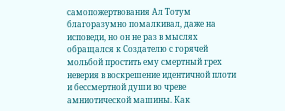самопожертвования Ал Тотум благоразумно помалкивал, даже на исповеди, но он не раз в мыслях обращался к Создателю с горячей мольбой простить ему смертный грех неверия в воскрешение идентичной плоти и бессмертной души во чреве амниотической машины. Как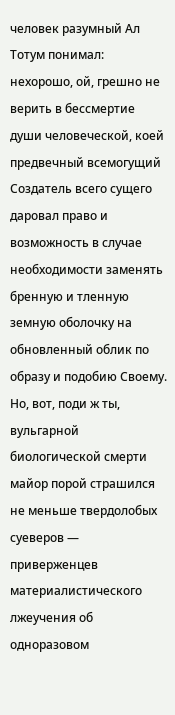человек разумный Ал Тотум понимал: нехорошо, ой, грешно не верить в бессмертие души человеческой, коей предвечный всемогущий Создатель всего сущего даровал право и возможность в случае необходимости заменять бренную и тленную земную оболочку на обновленный облик по образу и подобию Своему. Но, вот, поди ж ты, вульгарной биологической смерти майор порой страшился не меньше твердолобых суеверов — приверженцев материалистического лжеучения об одноразовом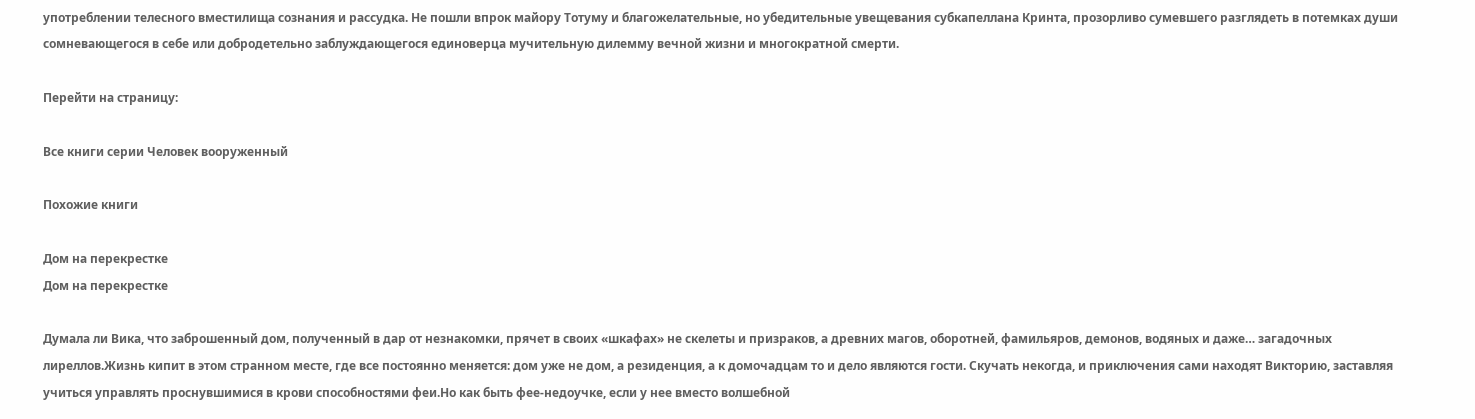употреблении телесного вместилища сознания и рассудка. Не пошли впрок майору Тотуму и благожелательные, но убедительные увещевания субкапеллана Кринта, прозорливо сумевшего разглядеть в потемках души сомневающегося в себе или добродетельно заблуждающегося единоверца мучительную дилемму вечной жизни и многократной смерти.

Перейти на страницу:

Все книги серии Человек вооруженный

Похожие книги

Дом на перекрестке
Дом на перекрестке

Думала ли Вика, что заброшенный дом, полученный в дар от незнакомки, прячет в своих «шкафах» не скелеты и призраков, а древних магов, оборотней, фамильяров, демонов, водяных и даже… загадочных лиреллов.Жизнь кипит в этом странном месте, где все постоянно меняется: дом уже не дом, а резиденция, а к домочадцам то и дело являются гости. Скучать некогда, и приключения сами находят Викторию, заставляя учиться управлять проснувшимися в крови способностями феи.Но как быть фее-недоучке, если у нее вместо волшебной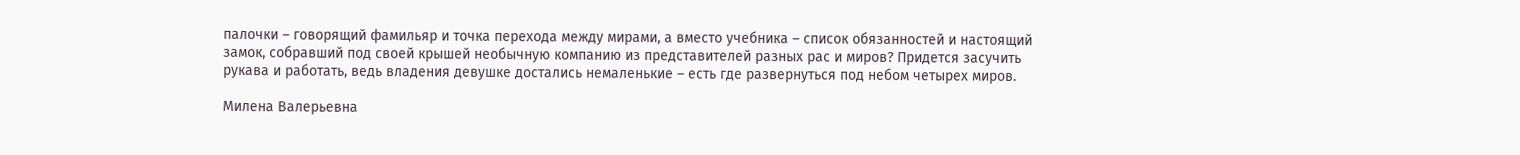палочки – говорящий фамильяр и точка перехода между мирами, а вместо учебника – список обязанностей и настоящий замок, собравший под своей крышей необычную компанию из представителей разных рас и миров? Придется засучить рукава и работать, ведь владения девушке достались немаленькие – есть где развернуться под небом четырех миров.

Милена Валерьевна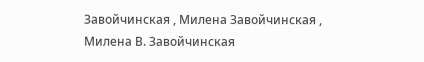Завойчинская , Милена Завойчинская , Милена В. Завойчинская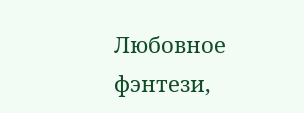Любовное фэнтези,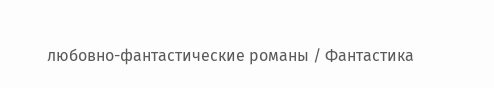любовно-фантастические романы / Фантастика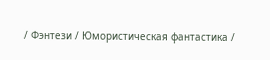/ Фэнтези / Юмористическая фантастика /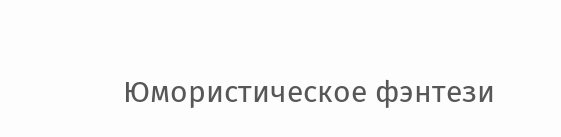Юмористическое фэнтези